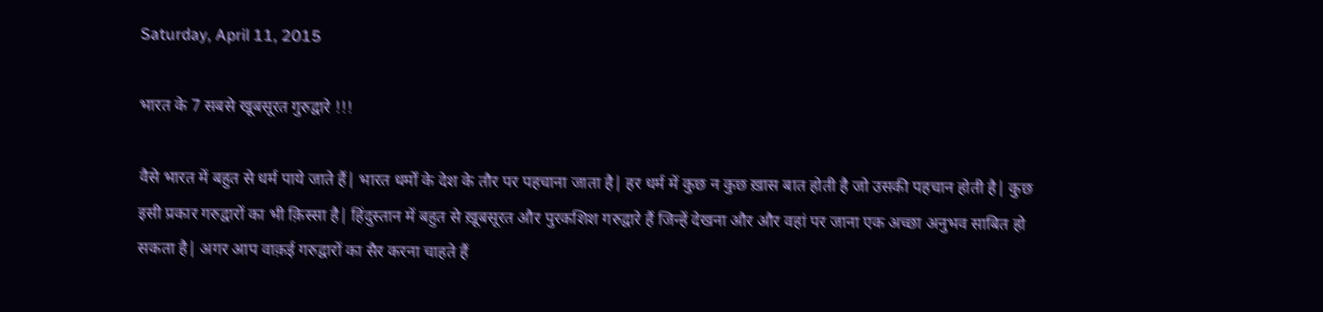Saturday, April 11, 2015

भारत के 7 सबसे खूबसूरत गुरुद्वारे !!!

वैसे भारत में बहुत से धर्म पाये जाते हैं| भारत धर्मों के देश के तौर पर पहचाना जाता है| हर धर्म में कुछ न कुछ ख़ास बात होती है जो उसकी पहचान होती है| कुछ इसी प्रकार गरुद्वारों का भी क़िस्सा है| हिंदुस्तान में बहुत से ख़ूबसूरत और पुरकशिश गरुद्वारे हैं जिन्हें देखना और और वहां पर जाना एक अच्छा अनुभव साबित हो सकता है| अगर आप वाक़ई गरुद्वारों का सैर करना चाहते हैं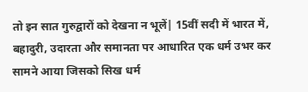तो इन सात गुरुद्वारों को देखना न भूलें| 15वीं सदी में भारत में, बहादुरी, उदारता और समानता पर आधारित एक धर्म उभर कर सामने आया जिसको सिख धर्म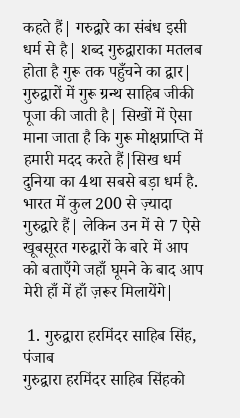कहते हैं| गरुद्वारे का संबंध इसी धर्म से है| शब्द गुरुद्वाराका मतलब होता है गुरू तक पहुँचने का द्वार| गुरुद्वारों में गुरू ग्रन्थ साहिब जीकी पूजा की जाती है| सिखों में ऐसा माना जाता है कि गुरू मोक्षप्राप्ति में हमारी मदद करते हैं|सिख धर्म दुनिया का 4था सबसे बड़ा धर्म है. भारत में कुल 200 से ज़्यादा गुरुद्वारे हैं| लेकिन उन में से 7 ऐसे खूबसूरत गरुद्वारों के बारे में आप को बताएँगे जहाँ घूमने के बाद आप मेरी हाँ में हाँ ज़रूर मिलायेंगे|

 1. गुरुद्वारा हरमिंदर साहिब सिंह, पंजाब
गुरुद्वारा हरमिंदर साहिब सिंहको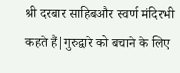श्री दरबार साहिबऔर स्वर्ण मंदिरभी कहते हैं|गुरुद्वारे को बचाने के लिए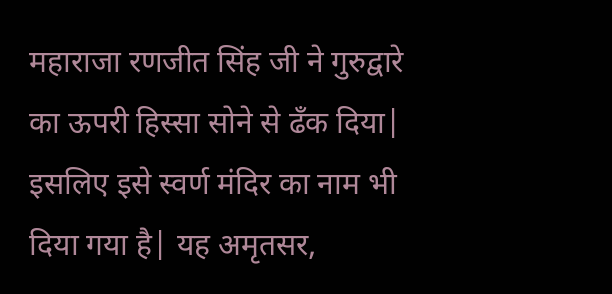महाराजा रणजीत सिंह जी ने गुरुद्वारे का ऊपरी हिस्सा सोने से ढँक दिया| इसलिए इसे स्वर्ण मंदिर का नाम भी दिया गया है| यह अमृतसर,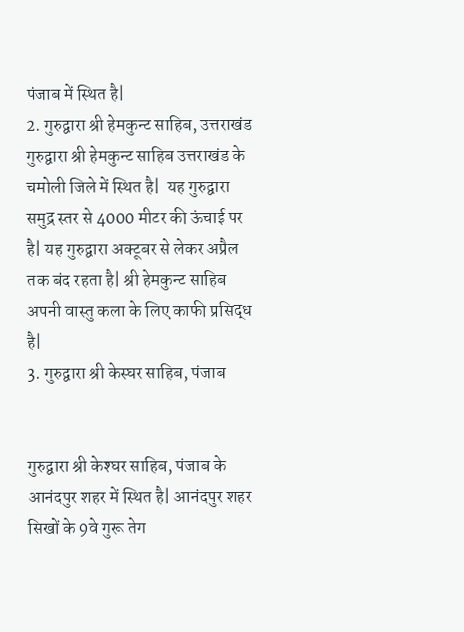पंजाब में स्थित है|
2. गुरुद्वारा श्री हेमकुन्ट साहिब, उत्तराखंड
गुरुद्वारा श्री हेमकुन्ट साहिब उत्तराखंड के चमोली जिले में स्थित है|  यह गुरुद्वारा समुद्र स्तर से 4000 मीटर की ऊंचाई पर है| यह गुरुद्वारा अक्टूबर से लेकर अप्रैल तक बंद रहता है| श्री हेमकुन्ट साहिब अपनी वास्तु कला के लिए काफी प्रसिद्ध है|
3. गुरुद्वारा श्री केस्घर साहिब, पंजाब


गुरुद्वारा श्री केश्घर साहिब, पंजाब के आनंदपुर शहर में स्थित है| आनंदपुर शहर सिखों के 9वे गुरू तेग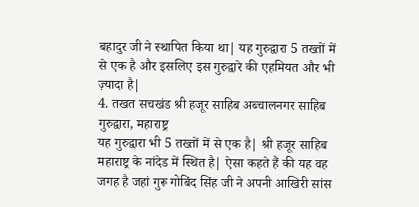बहादुर जी ने स्थापित किया था| यह गुरुद्वारा 5 तख्तों में से एक है और इसलिए इस गुरुद्वारे की एहमियत और भी ज़्यादा है|
4. तखत सचखंड श्री हजूर साहिब अब्चालनगर साहिब गुरुद्वारा, महाराष्ट्र
यह गुरुद्वारा भी 5 तख्तों में से एक है| श्री हजूर साहिब महाराष्ट्र के नांदेड में स्थित है| ऐसा कहते हैं की यह वह जगह है जहां गुरू गोबिंद सिंह जी ने अपनी आखिरी सांस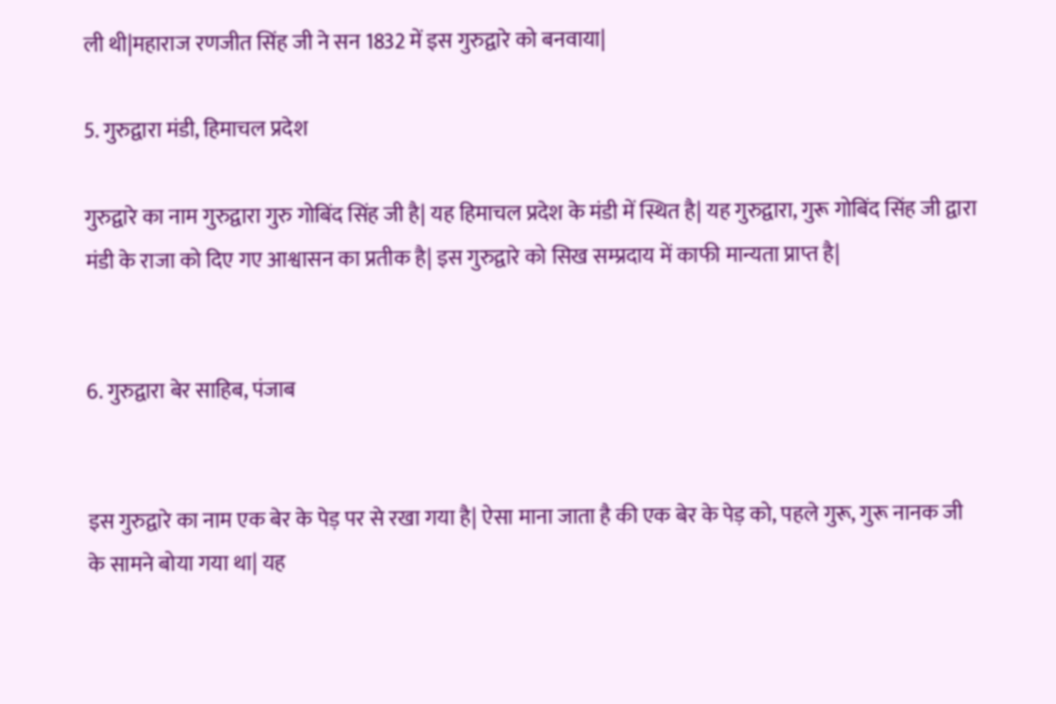ली थी|महाराज रणजीत सिंह जी ने सन 1832 में इस गुरुद्वारे को बनवाया|

5. गुरुद्वारा मंडी, हिमाचल प्रदेश

गुरुद्वारे का नाम गुरुद्वारा गुरु गोबिंद सिंह जी है| यह हिमाचल प्रदेश के मंडी में स्थित है| यह गुरुद्वारा, गुरू गोबिंद सिंह जी द्वारा मंडी के राजा को दिए गए आश्वासन का प्रतीक है| इस गुरुद्वारे को सिख सम्प्रदाय में काफी मान्यता प्राप्त है|


6. गुरुद्वारा बेर साहिब, पंजाब


इस गुरुद्वारे का नाम एक बेर के पेड़ पर से रखा गया है| ऐसा माना जाता है की एक बेर के पेड़ को, पहले गुरू, गुरू नानक जी के सामने बोया गया था| यह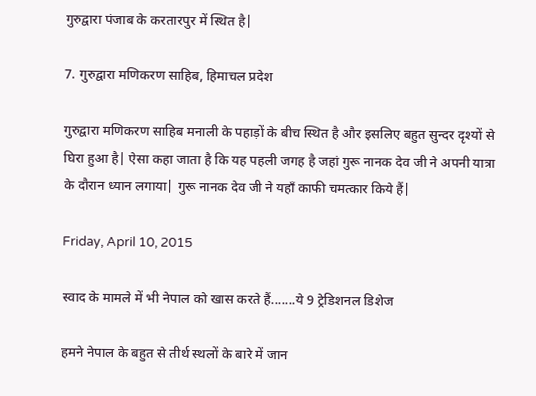गुरुद्वारा पंजाब के करतारपुर में स्थित है|

7. गुरुद्वारा मणिकरण साहिब, हिमाचल प्रदेश

गुरुद्वारा मणिकरण साहिब मनाली के पहाड़ों के बीच स्थित है और इसलिए बहुत सुन्दर दृश्यों से घिरा हुआ है| ऐसा कहा जाता है कि यह पहली जगह है जहां गुरू नानक देव जी ने अपनी यात्रा के दौरान ध्यान लगाया| गुरू नानक देव जी ने यहाँ काफी चमत्कार किये हैं|

Friday, April 10, 2015

स्वाद के मामले में भी नेपाल को खास करते हैं.......ये 9 ट्रेडिशनल डिशेज

हमने नेपाल के बहुत से तीर्थ स्थलों के बारे में जान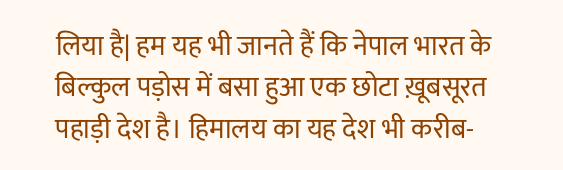लिया है| हम यह भी जानते हैं कि नेपाल भारत के बिल्कुल पड़ोस में बसा हुआ एक छोटा ख़ूबसूरत पहाड़ी देश है। हिमालय का यह देश भी करीब-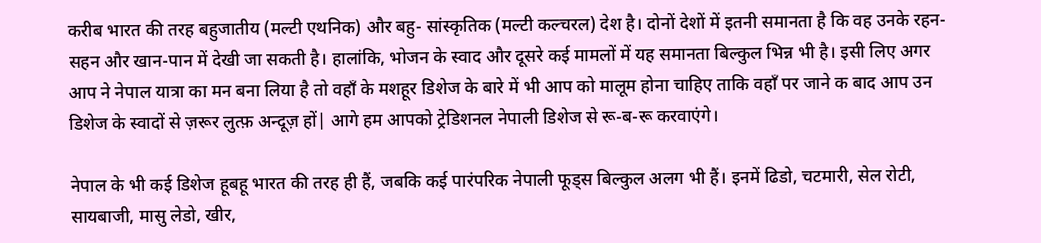करीब भारत की तरह बहुजातीय (मल्टी एथनिक) और बहु- सांस्कृतिक (मल्टी कल्चरल) देश है। दोनों देशों में इतनी समानता है कि वह उनके रहन-सहन और खान-पान में देखी जा सकती है। हालांकि, भोजन के स्वाद और दूसरे कई मामलों में यह समानता बिल्कुल भिन्न भी है। इसी लिए अगर आप ने नेपाल यात्रा का मन बना लिया है तो वहाँ के मशहूर डिशेज के बारे में भी आप को मालूम होना चाहिए ताकि वहाँ पर जाने क बाद आप उन डिशेज के स्वादों से ज़रूर लुत्फ़ अन्दूज़ हों| आगे हम आपको ट्रेडिशनल नेपाली डिशेज से रू-ब-रू करवाएंगे।

नेपाल के भी कई डिशेज हूबहू भारत की तरह ही हैं, जबकि कई पारंपरिक नेपाली फूड्स बिल्कुल अलग भी हैं। इनमें ढिडो, चटमारी, सेल रोटी, सायबाजी, मासु लेडो, खीर,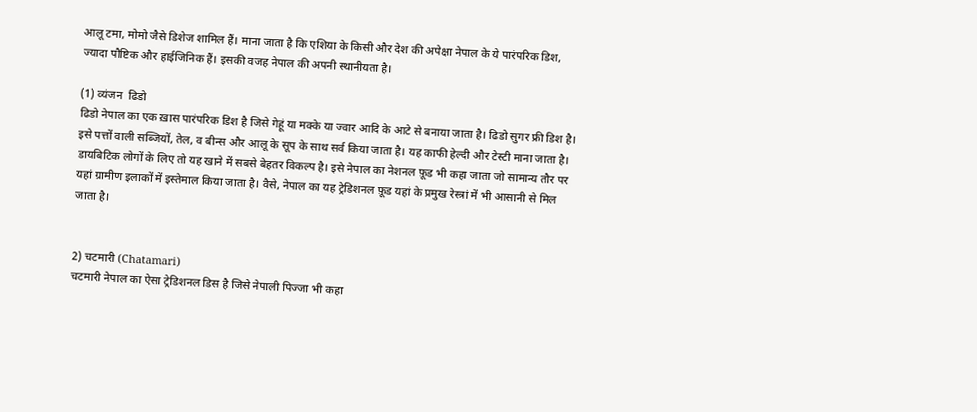आलू टमा, मोमो जैसे डिशेज शामिल हैं। माना जाता है कि एशिया के किसी और देश की अपेक्षा नेपाल के ये पारंपरिक डिश, ज्यादा पौष्टिक और हाईजिनिक हैं। इसकी वजह नेपाल की अपनी स्थानीयता है।

(1) व्यंजन  ढिडो
ढिडो नेपाल का एक ख़ास पारंपरिक डिश है जिसे गेहूं या मक्के या ज्वार आदि के आटे से बनाया जाता है। ढिडो सुगर फ्री डिश है। इसे पत्तों वाली सब्जियों, तेल, व बीन्स और आलू के सूप के साथ सर्व किया जाता है। यह काफी हेल्दी और टेस्टी माना जाता है। डायबिटिक लोगों के लिए तो यह खाने में सबसे बेहतर विकल्प है। इसे नेपाल का नेशनल फ़ूड भी कहा जाता जो सामान्य तौर पर यहां ग्रामीण इलाकों में इस्तेमाल किया जाता है। वैसे, नेपाल का यह ट्रेडिशनल फ़ूड यहां के प्रमुख रेस्त्रां में भी आसानी से मिल जाता है।


2) चटमारी (Chatamari)
चटमारी नेपाल का ऐसा ट्रेडिशनल डिस है जिसे नेपाली पिज्जा भी कहा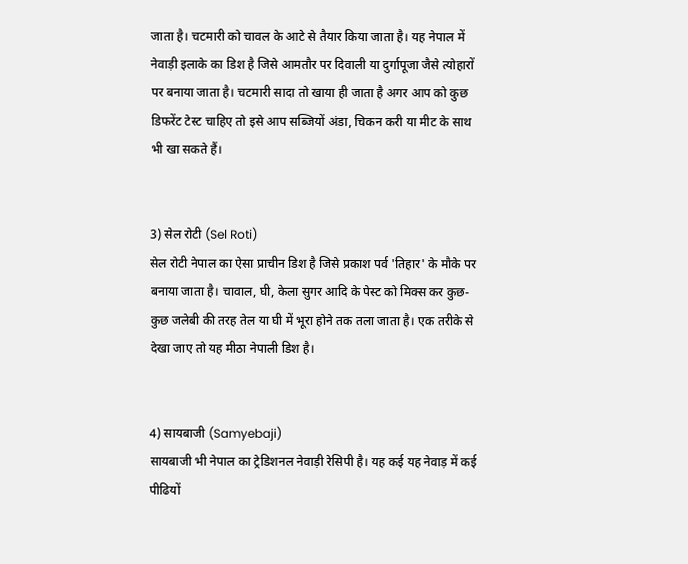जाता है। चटमारी को चावल के आटे से तैयार किया जाता है। यह नेपाल में नेवाड़ी इलाके का डिश है जिसे आमतौर पर दिवाली या दुर्गापूजा जैसे त्योहारों पर बनाया जाता है। चटमारी सादा तो खाया ही जाता है अगर आप को कुछ डिफरेंट टेस्ट चाहिए तो इसे आप सब्जियों अंडा, चिकन करी या मीट के साथ भी खा सकते हैं।


3) सेल रोटी (Sel Roti)
सेल रोटी नेपाल का ऐसा प्राचीन डिश है जिसे प्रकाश पर्व 'तिहार' के मौके पर बनाया जाता है। चावाल, घी, केला सुगर आदि के पेस्ट को मिक्स कर कुछ-कुछ जलेबी की तरह तेल या घी में भूरा होने तक तला जाता है। एक तरीके से देखा जाए तो यह मीठा नेपाली डिश है।


4) सायबाजी (Samyebaji)
सायबाजी भी नेपाल का ट्रेडिशनल नेवाड़ी रेसिपी है। यह कई यह नेवाड़ में कई पीढियों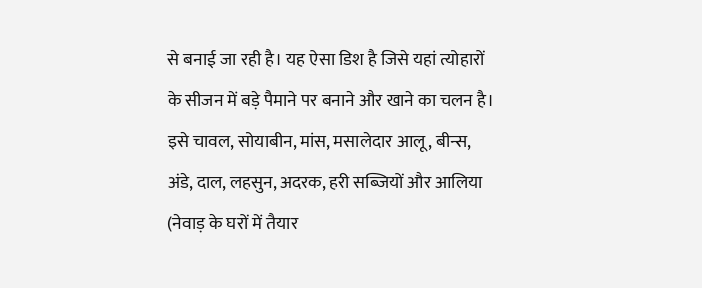से बनाई जा रही है। यह ऐसा डिश है जिसे यहां त्योहारों के सीजन में बड़े पैमाने पर बनाने और खाने का चलन है। इसे चावल, सोयाबीन, मांस, मसालेदार आलू, बीन्स, अंडे, दाल, लहसुन, अदरक, हरी सब्जियों और आलिया (नेवाड़ के घरों में तैयार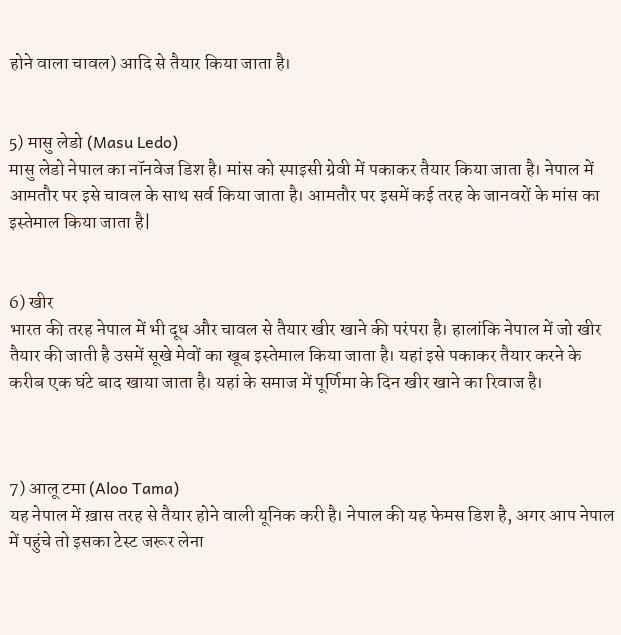होने वाला चावल) आदि से तैयार किया जाता है।


5) मासु लेडो (Masu Ledo)
मासु लेडो नेपाल का नॉनवेज डिश है। मांस को स्पाइसी ग्रेवी में पकाकर तैयार किया जाता है। नेपाल में आमतौर पर इसे चावल के साथ सर्व किया जाता है। आमतौर पर इसमें कई तरह के जानवरों के मांस का इस्तेमाल किया जाता है|


6) खीर
भारत की तरह नेपाल में भी दूध और चावल से तैयार खीर खाने की परंपरा है। हालांकि नेपाल में जो खीर तैयार की जाती है उसमें सूखे मेवों का खूब इस्तेमाल किया जाता है। यहां इसे पकाकर तैयार करने के करीब एक घंटे बाद खाया जाता है। यहां के समाज में पूर्णिमा के दिन खीर खाने का रिवाज है।



7) आलू टमा (Aloo Tama)
यह नेपाल में ख़ास तरह से तैयार होने वाली यूनिक करी है। नेपाल की यह फेमस डिश है, अगर आप नेपाल में पहुंचे तो इसका टेस्ट जरूर लेना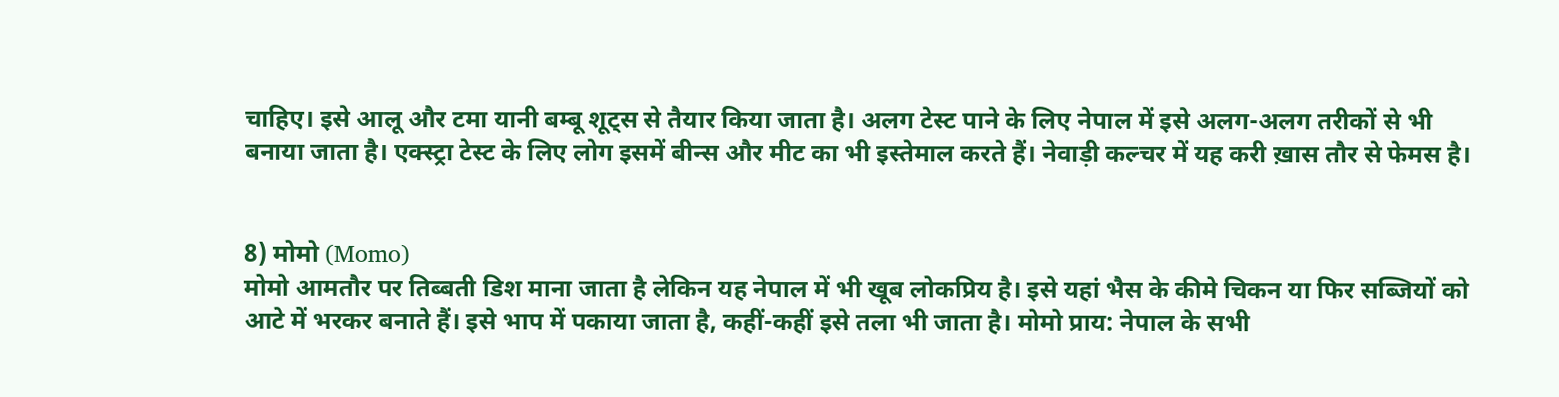चाहिए। इसे आलू और टमा यानी बम्बू शूट्स से तैयार किया जाता है। अलग टेस्ट पाने के लिए नेपाल में इसे अलग-अलग तरीकों से भी बनाया जाता है। एक्स्ट्रा टेस्ट के लिए लोग इसमें बीन्स और मीट का भी इस्तेमाल करते हैं। नेवाड़ी कल्चर में यह करी ख़ास तौर से फेमस है।


8) मोमो (Momo)
मोमो आमतौर पर तिब्बती डिश माना जाता है लेकिन यह नेपाल में भी खूब लोकप्रिय है। इसे यहां भैस के कीमे चिकन या फिर सब्जियों को आटे में भरकर बनाते हैं। इसे भाप में पकाया जाता है, कहीं-कहीं इसे तला भी जाता है। मोमो प्राय: नेपाल के सभी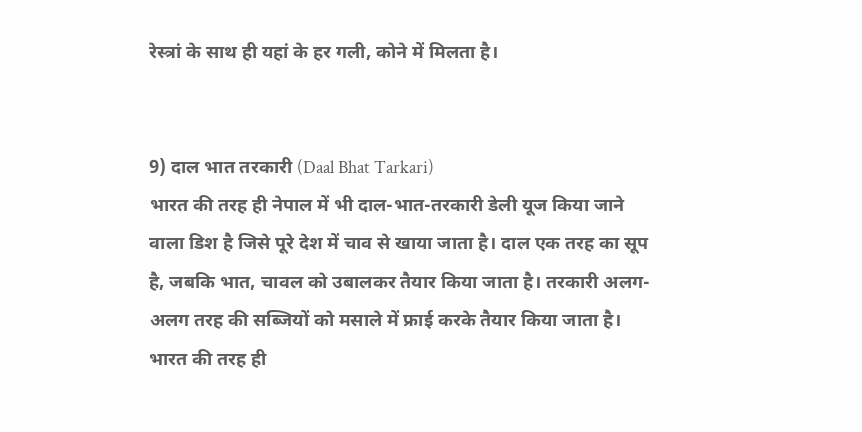रेस्त्रां के साथ ही यहां के हर गली, कोने में मिलता है।


9) दाल भात तरकारी (Daal Bhat Tarkari)
भारत की तरह ही नेपाल में भी दाल-भात-तरकारी डेली यूज किया जाने वाला डिश है जिसे पूरे देश में चाव से खाया जाता है। दाल एक तरह का सूप है, जबकि भात, चावल को उबालकर तैयार किया जाता है। तरकारी अलग-अलग तरह की सब्जियों को मसाले में फ्राई करके तैयार किया जाता है। भारत की तरह ही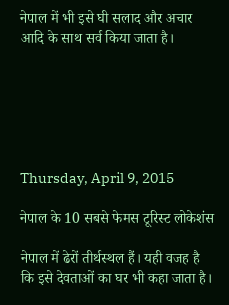नेपाल में भी इसे घी सलाद और अचार आदि के साथ सर्व किया जाता है।






Thursday, April 9, 2015

नेपाल के 10 सबसे फेमस टूरिस्ट लोकेशंस

नेपाल में ढेरों तीर्थस्थल हैं। यही वजह है कि इसे देवताओं का घर भी कहा जाता है।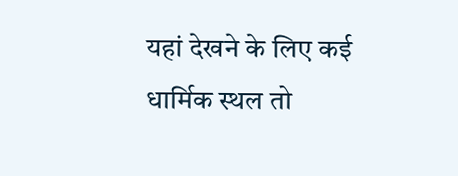यहां देखने के लिए कई धार्मिक स्थल तो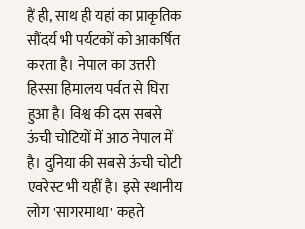हैं ही, साथ ही यहां का प्राकृतिक सौंदर्य भी पर्यटकों को आकर्षित करता है। नेपाल का उत्तरी हिस्सा हिमालय पर्वत से घिरा हुआ है। विश्व की दस सबसे ऊंची चोटियों में आठ नेपाल में है। दुनिया की सबसे ऊंची चोटी एवरेस्ट भी यहीं है। इसे स्थानीय लोग 'सागरमाथा' कहते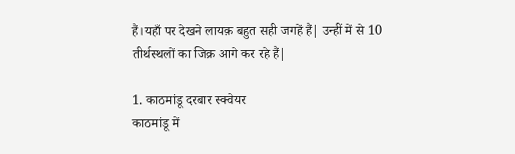हैं।यहाँ पर देखने लायक़ बहुत सही जगहें हैं| उन्हीं में से 10 तीर्थस्थलों का जिक्र आगे कर रहे हैं|

1. काठमांडू दरबार स्क्वेयर
काठमांडू में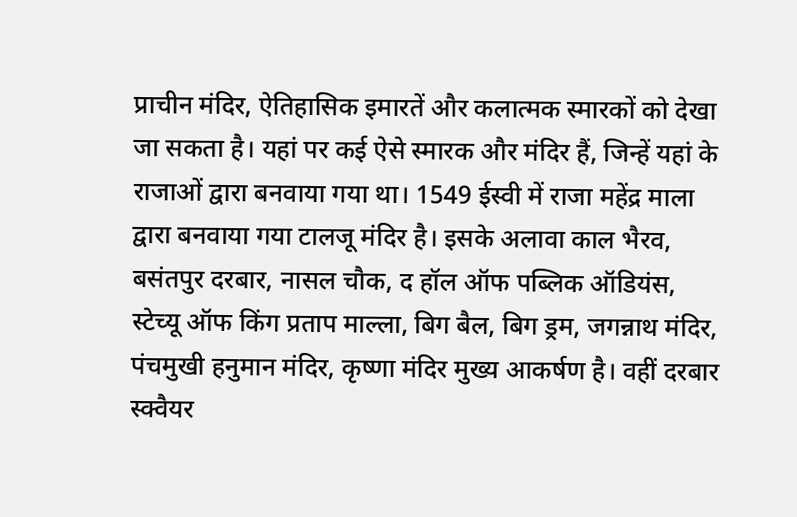प्राचीन मंदिर, ऐतिहासिक इमारतें और कलात्मक स्मारकों को देखा जा सकता है। यहां पर कई ऐसे स्मारक और मंदिर हैं, जिन्हें यहां के राजाओं द्वारा बनवाया गया था। 1549 ईस्वी में राजा महेंद्र माला द्वारा बनवाया गया टालजू मंदिर है। इसके अलावा काल भैरव, बसंतपुर दरबार, नासल चौक, द हॉल ऑफ पब्लिक ऑडियंस, स्टेच्यू ऑफ किंग प्रताप माल्ला, बिग बैल, बिग ड्रम, जगन्नाथ मंदिर, पंचमुखी हनुमान मंदिर, कृष्णा मंदिर मुख्य आकर्षण है। वहीं दरबार स्क्वैयर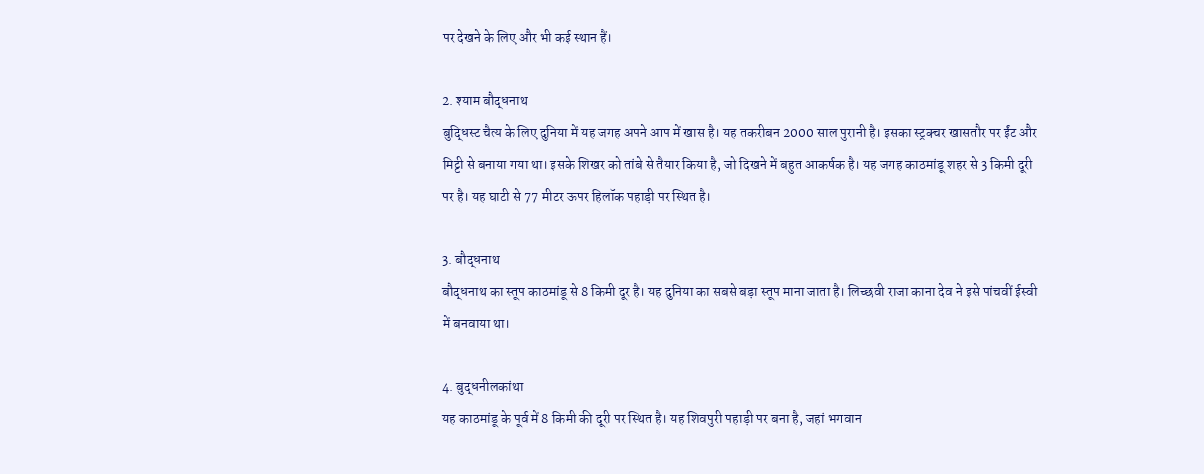पर देखने के लिए और भी कई स्थान हैं।

2. श्याम बौद्धनाथ
बुद्धिस्ट चैत्य के लिए दुनिया में यह जगह अपने आप में खास है। यह तकरीबन 2000 साल पुरानी है। इसका स्ट्रक्चर खासतौर पर ईंट और मिट्टी से बनाया गया था। इसके शिखर को तांबे से तैयार किया है, जो दिखने में बहुत आकर्षक है। यह जगह काठमांडू शहर से 3 किमी दूरी पर है। यह घाटी से 77 मीटर ऊपर हिलॉक पहाड़ी पर स्थित है।

3. बौद्धनाथ
बौद्धनाथ का स्तूप काठमांडू से 8 किमी दूर है। यह दुनिया का सबसे बड़ा स्तूप माना जाता है। लिच्छवी राजा काना देव ने इसे पांचवीं ईस्वी में बनवाया था।

4. बुद्धनीलकांथा
यह काठमांडू के पूर्व में 8 किमी की दूरी पर स्थित है। यह शिवपुरी पहाड़ी पर बना है, जहां भगवान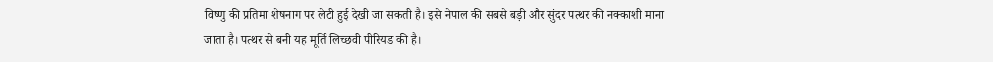विष्णु की प्रतिमा शेषनाग पर लेटी हुई देखी जा सकती है। इसे नेपाल की सबसे बड़ी और सुंदर पत्थर की नक्काशी माना जाता है। पत्थर से बनी यह मूर्ति लिच्छवी पीरियड की है।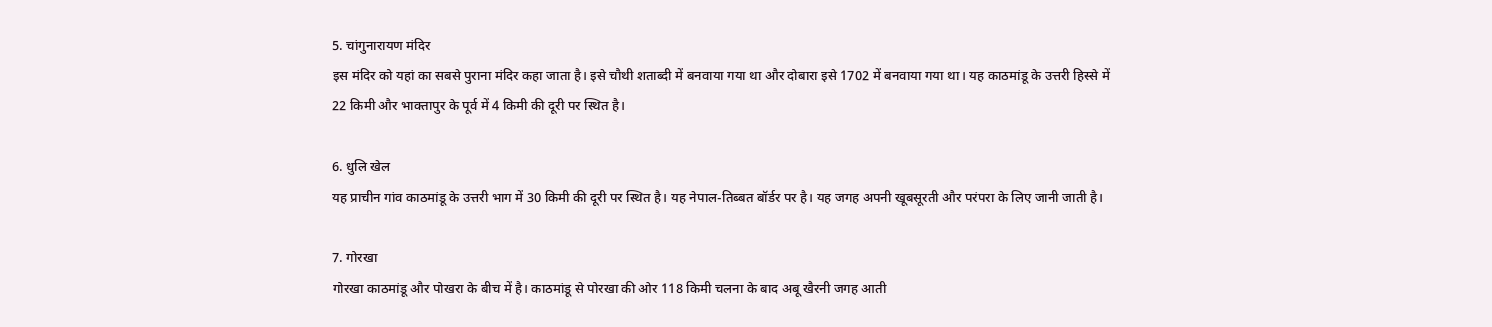5. चांगुनारायण मंदिर
इस मंदिर को यहां का सबसे पुराना मंदिर कहा जाता है। इसे चौथी शताब्दी में बनवाया गया था और दोबारा इसे 1702 में बनवाया गया था। यह काठमांडू के उत्तरी हिस्से में 22 किमी और भाक्तापुर के पूर्व में 4 किमी की दूरी पर स्थित है।

6. धुलि खेल
यह प्राचीन गांव काठमांडू के उत्तरी भाग में 30 किमी की दूरी पर स्थित है। यह नेपाल-तिब्बत बॉर्डर पर है। यह जगह अपनी खूबसूरती और परंपरा के लिए जानी जाती है।

7. गोरखा
गोरखा काठमांडू और पोखरा के बीच में है। काठमांडू से पोरखा की ओर 118 किमी चलना के बाद अबू खैरनी जगह आती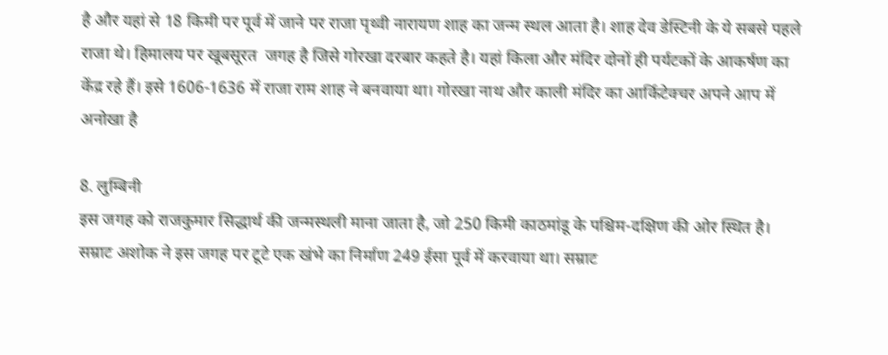है और यहां से 18 किमी पर पूर्व में जाने पर राजा पृथ्वी नारायण शाह का जन्म स्थल आता है। शाह देव डेस्टिनी के ये सबसे पहले राजा थे। हिमालय पर खूबसूरत  जगह है जिसे गोरखा दरबार कहते है। यहां किला और मंदिर दोनों ही पर्यटकों के आकर्षण का केंद्र रहे हैं। इसे 1606-1636 में राजा राम शाह ने बनवाया था। गोरखा नाथ और काली मंदिर का आर्किटेक्चर अपने आप में अनोखा है

8. लुम्बिनी
इस जगह को राजकुमार सिद्धार्थ की जन्मस्थली माना जाता है, जो 250 किमी काठमांडू के पश्चिम-दक्षिण की ओर स्थित है। सम्राट अशोक ने इस जगह पर टूटे एक खंभे का निर्माण 249 ईसा पूर्व में करवाया था। सम्राट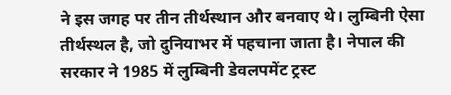ने इस जगह पर तीन तीर्थस्थान और बनवाए थे। लुम्बिनी ऐसा तीर्थस्थल है, जो दुनियाभर में पहचाना जाता है। नेपाल की सरकार ने 1985 में लुम्बिनी डेवलपमेंट ट्रस्ट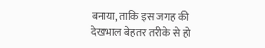बनाया, ताकि इस जगह की देखभाल बेहतर तरीके से हो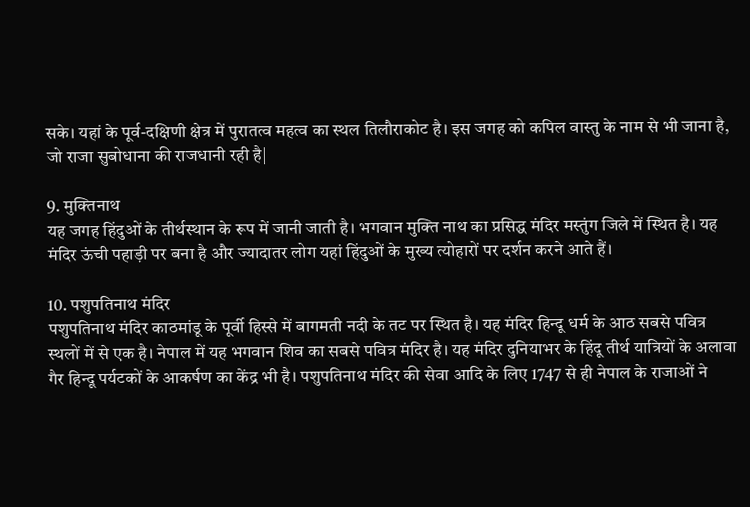सके। यहां के पूर्व-दक्षिणी क्षेत्र में पुरातत्व महत्व का स्थल तिलौराकोट है। इस जगह को कपिल वास्तु के नाम से भी जाना है, जो राजा सुबोधाना की राजधानी रही है|

9. मुक्तिनाथ
यह जगह हिंदुओं के तीर्थस्थान के रूप में जानी जाती है। भगवान मुक्ति नाथ का प्रसिद्ध मंदिर मस्तुंग जिले में स्थित है। यह मंदिर ऊंची पहाड़ी पर बना है और ज्यादातर लोग यहां हिंदुओं के मुख्य त्योहारों पर दर्शन करने आते हैं।

10. पशुपतिनाथ मंदिर
पशुपतिनाथ मंदिर काठमांडू के पूर्वी हिस्से में बागमती नदी के तट पर स्थित है। यह मंदिर हिन्दू धर्म के आठ सबसे पवित्र स्थलों में से एक है। नेपाल में यह भगवान शिव का सबसे पवित्र मंदिर है। यह मंदिर दुनियाभर के हिंदू तीर्थ यात्रियों के अलावा गैर हिन्दू पर्यटकों के आकर्षण का केंद्र भी है। पशुपतिनाथ मंदिर की सेवा आदि के लिए 1747 से ही नेपाल के राजाओं ने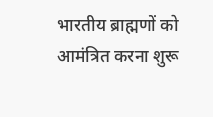भारतीय ब्राह्मणों को आमंत्रित करना शुरू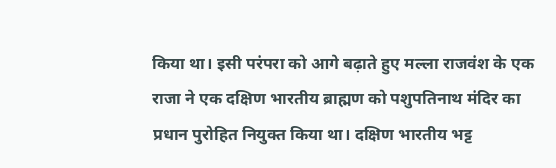किया था। इसी परंपरा को आगे बढ़ाते हुए मल्ला राजवंश के एक राजा ने एक दक्षिण भारतीय ब्राह्मण को पशुपतिनाथ मंदिर का प्रधान पुरोहित नियुक्त किया था। दक्षिण भारतीय भट्ट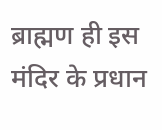ब्राह्मण ही इस मंदिर के प्रधान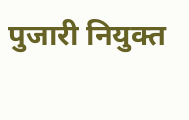पुजारी नियुक्त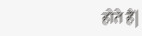होते हैं|